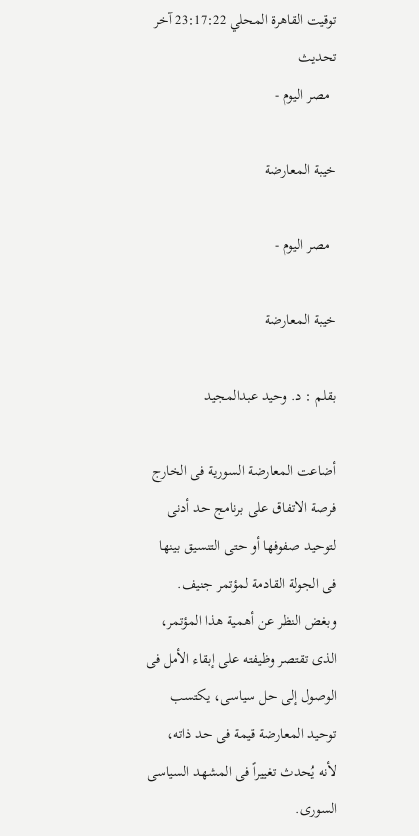توقيت القاهرة المحلي 23:17:22 آخر تحديث
  مصر اليوم -

خيبة المعارضة

  مصر اليوم -

خيبة المعارضة

بقلم : د. وحيد عبدالمجيد

أضاعت المعارضة السورية فى الخارج فرصة الاتفاق على برنامج حد أدنى لتوحيد صفوفها أو حتى التنسيق بينها فى الجولة القادمة لمؤتمر جنيف. وبغض النظر عن أهمية هذا المؤتمر، الذى تقتصر وظيفته على إبقاء الأمل فى الوصول إلى حل سياسى، يكتسب توحيد المعارضة قيمة فى حد ذاته، لأنه يُحدث تغييراً فى المشهد السياسى السورى.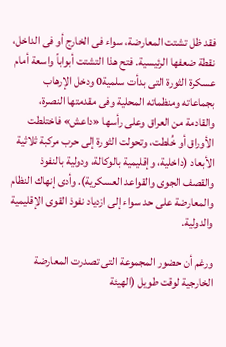فقد ظل تشتت المعارضة، سواء فى الخارج أو فى الداخل، نقطة ضعفها الرئيسية. فتح هذا التشتت أبواباً واسعة أمام عسكرة الثورة التى بدأت سلمية0 ودخل الإرهاب بجماعاته ومنظماته المحلية وفى مقدمتها النصرة، والقادمة من العراق وعلى رأسها «داعش» فاختلطت الأوراق أو خُلطت، وتحولت الثورة إلى حرب مركبة ثلاثية الأبعاد (داخلية، وإقليمية بالوكالة، ودولية بالنفوذ والقصف الجوى والقواعد العسكرية). وأدى إنهاك النظام والمعارضة على حد سواء إلى ازدياد نفوذ القوى الإقليمية والدولية.

ورغم أن حضور المجموعة التى تصدرت المعارضة الخارجية لوقت طويل (الهيئة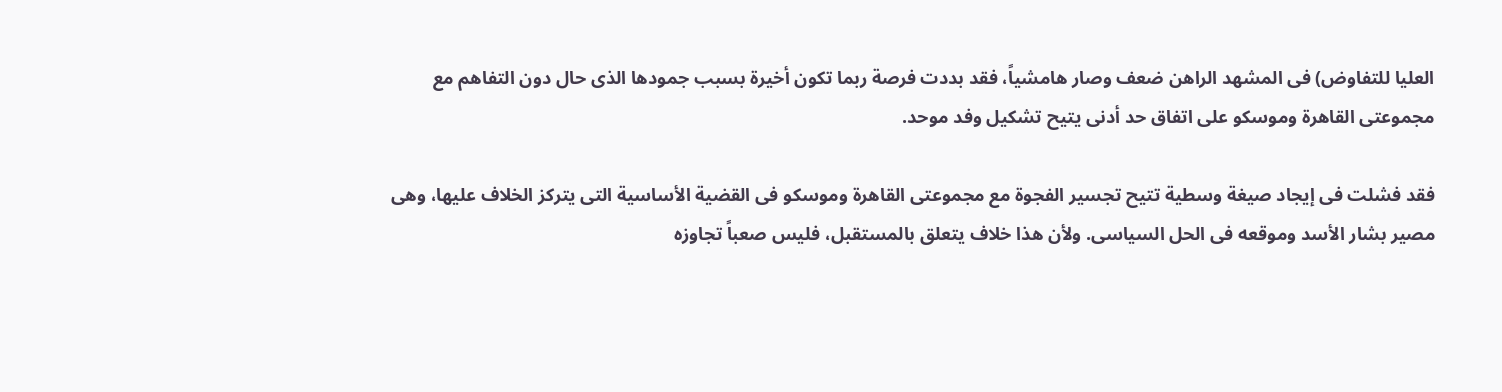العليا للتفاوض) فى المشهد الراهن ضعف وصار هامشياً، فقد بددت فرصة ربما تكون أخيرة بسبب جمودها الذى حال دون التفاهم مع مجموعتى القاهرة وموسكو على اتفاق حد أدنى يتيح تشكيل وفد موحد.

فقد فشلت فى إيجاد صيغة وسطية تتيح تجسير الفجوة مع مجموعتى القاهرة وموسكو فى القضية الأساسية التى يتركز الخلاف عليها، وهى مصير بشار الأسد وموقعه فى الحل السياسى. ولأن هذا خلاف يتعلق بالمستقبل، فليس صعباً تجاوزه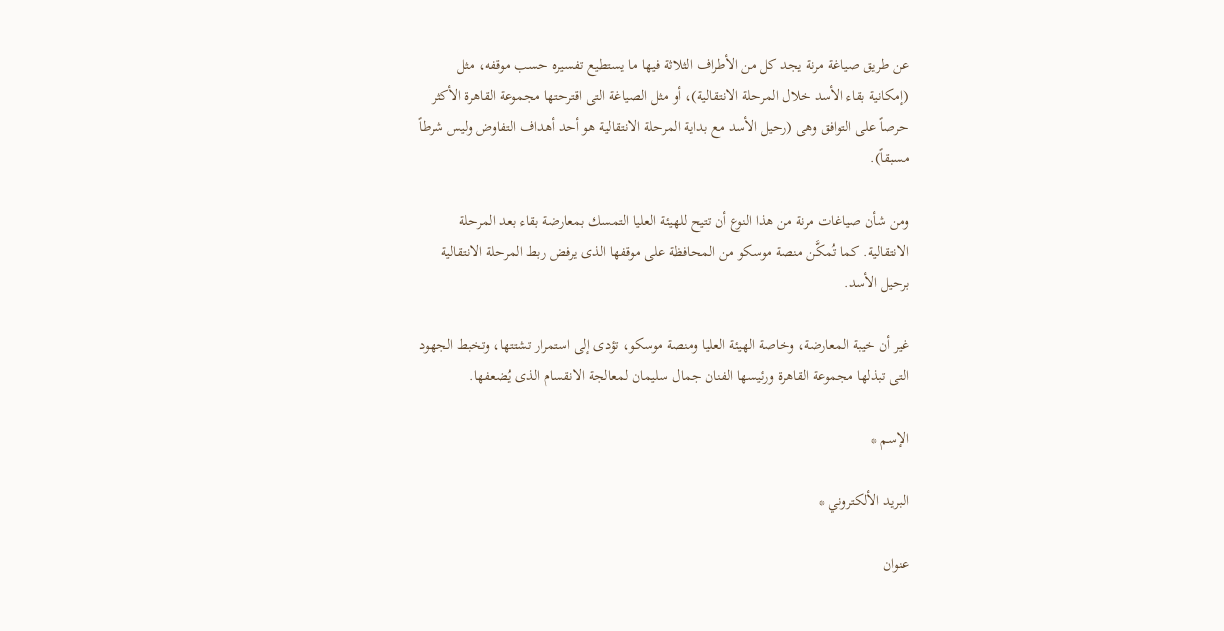عن طريق صياغة مرنة يجد كل من الأطراف الثلاثة فيها ما يستطيع تفسيره حسب موقفه، مثل (إمكانية بقاء الأسد خلال المرحلة الانتقالية)، أو مثل الصياغة التى اقترحتها مجموعة القاهرة الأكثر حرصاً على التوافق وهى (رحيل الأسد مع بداية المرحلة الانتقالية هو أحد أهداف التفاوض وليس شرطاً مسبقاً).

ومن شأن صياغات مرنة من هذا النوع أن تتيح للهيئة العليا التمسك بمعارضة بقاء بعد المرحلة الانتقالية. كما تُمكَّن منصة موسكو من المحافظة على موقفها الذى يرفض ربط المرحلة الانتقالية برحيل الأسد.

غير أن خيبة المعارضة، وخاصة الهيئة العليا ومنصة موسكو، تؤدى إلى استمرار تشتتها، وتخبط الجهود التى تبذلها مجموعة القاهرة ورئيسها الفنان جمال سليمان لمعالجة الانقسام الذى يُضعفها.

الإسم *

البريد الألكتروني *

عنوان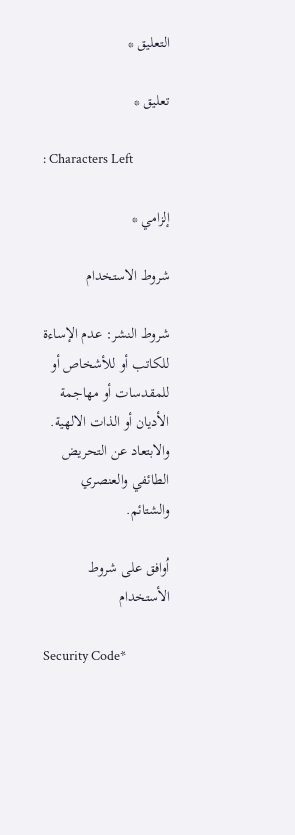التعليق *

تعليق *

: Characters Left

إلزامي *

شروط الاستخدام

شروط النشر: عدم الإساءة للكاتب أو للأشخاص أو للمقدسات أو مهاجمة الأديان أو الذات الالهية. والابتعاد عن التحريض الطائفي والعنصري والشتائم.

اُوافق على شروط الأستخدام

Security Code*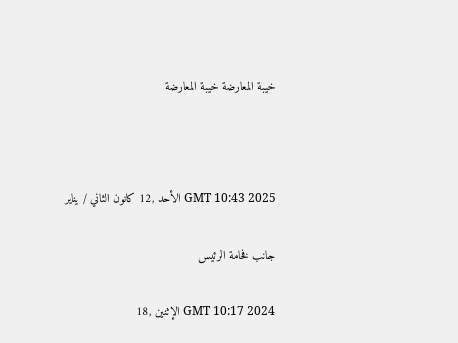خيبة المعارضة خيبة المعارضة



GMT 10:43 2025 الأحد ,12 كانون الثاني / يناير

جانب فخامة الرئيس

GMT 10:17 2024 الإثنين ,18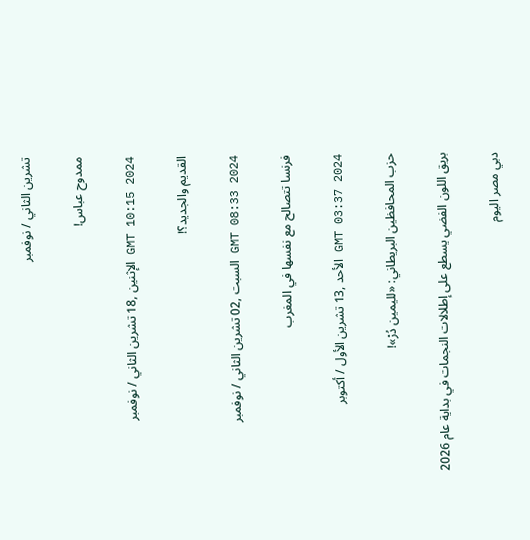تشرين الثاني / نوفمبر

ممدوح عباس!

GMT 10:15 2024 الإثنين ,18 تشرين الثاني / نوفمبر

القديم والجديد؟!

GMT 08:33 2024 السبت ,02 تشرين الثاني / نوفمبر

فرنسا تتصالح مع نفسها في المغرب

GMT 03:37 2024 الأحد ,13 تشرين الأول / أكتوبر

حزب المحافظين البريطاني: «لليمين دُرْ»!

بريق اللون الفضي يسطع على إطلالات النجمات في بداية عام 2026

دبي مصر اليوم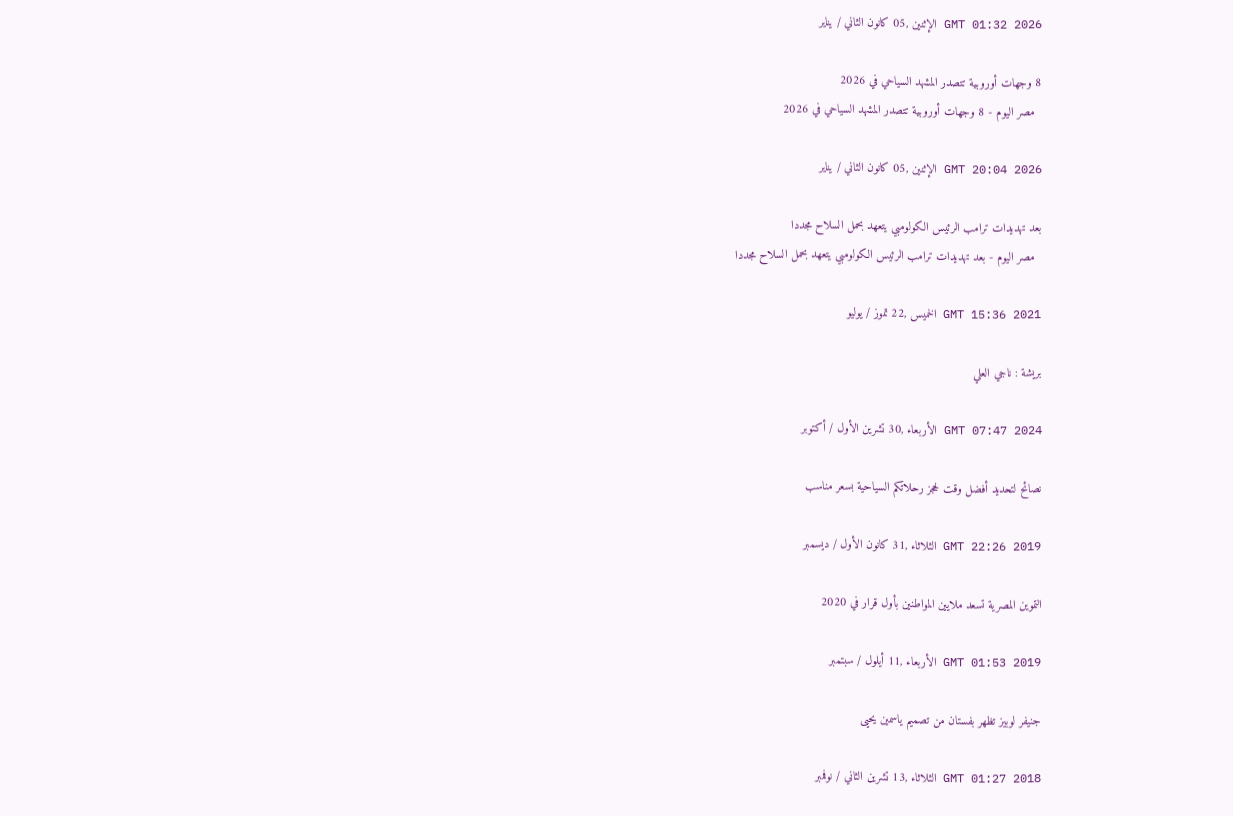GMT 01:32 2026 الإثنين ,05 كانون الثاني / يناير

8 وجهات أوروبية تتصدر المشهد السياحي في 2026
  مصر اليوم - 8 وجهات أوروبية تتصدر المشهد السياحي في 2026

GMT 20:04 2026 الإثنين ,05 كانون الثاني / يناير

بعد تهديدات ترامب الرئيس الكولومبي يتعهد بحمل السلاح مجددا
  مصر اليوم - بعد تهديدات ترامب الرئيس الكولومبي يتعهد بحمل السلاح مجددا

GMT 15:36 2021 الخميس ,22 تموز / يوليو

بريشة : ناجي العلي

GMT 07:47 2024 الأربعاء ,30 تشرين الأول / أكتوبر

نصائح لتحديد أفضل وقت لحجز رحلاتكم السياحية بسعر مناسب

GMT 22:26 2019 الثلاثاء ,31 كانون الأول / ديسمبر

التموين المصرية تسعد ملايين المواطنين بأول قرار في 2020

GMT 01:53 2019 الأربعاء ,11 أيلول / سبتمبر

جنيفر لوبيز تظهر بفستان من تصميم ياسمين يحيى

GMT 01:27 2018 الثلاثاء ,13 تشرين الثاني / نوفمبر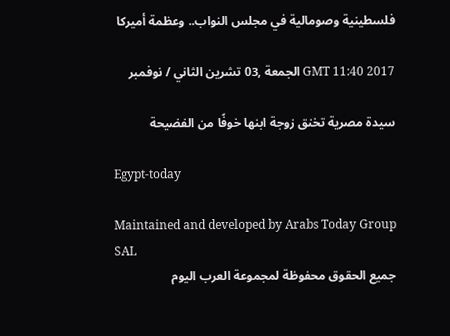فلسطينية وصومالية في مجلس النواب.. وعظمة أميركا

GMT 11:40 2017 الجمعة ,03 تشرين الثاني / نوفمبر

سيدة مصرية تخنق زوجة ابنها خوفًا من الفضيحة

Egypt-today

Maintained and developed by Arabs Today Group SAL
جميع الحقوق محفوظة لمجموعة العرب اليوم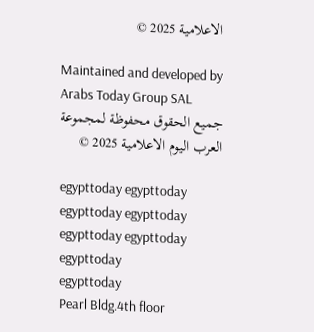الاعلامية 2025 ©

Maintained and developed by Arabs Today Group SAL
جميع الحقوق محفوظة لمجموعة العرب اليوم الاعلامية 2025 ©

egypttoday egypttoday egypttoday egypttoday
egypttoday egypttoday egypttoday
egypttoday
Pearl Bldg.4th floor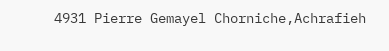4931 Pierre Gemayel Chorniche,Achrafieh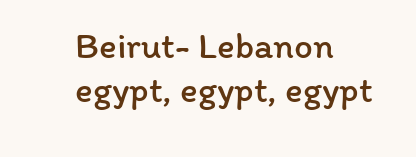Beirut- Lebanon
egypt, egypt, egypt